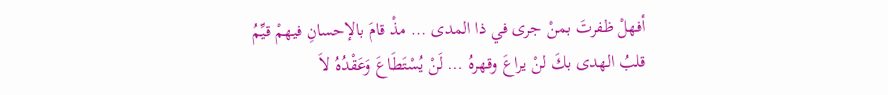أفهلْ ظفرتَ بمنْ جرى في ذا المدى … مذْ قامَ بالإحسانِ فيهمْ قيِّمُ
قلبُ الهدى بكَ لنْ يراعَ وقهرهُ … لَنْ يُسْتَطَاعَ وَعَقْدُهُ لاَ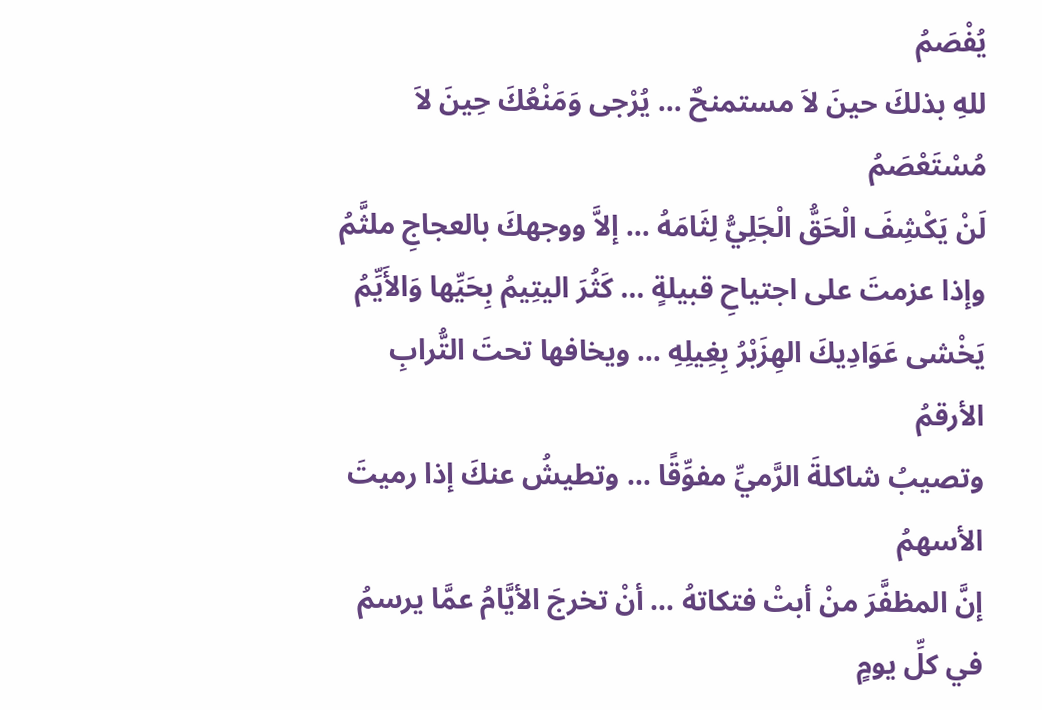يُفْصَمُ
للهِ بذلكَ حينَ لاَ مستمنحٌ … يُرْجى وَمَنْعُكَ حِينَ لاَ مُسْتَعْصَمُ
لَنْ يَكْشِفَ الْحَقُّ الْجَلِيُّ لِثَامَهُ … إلاَّ ووجهكَ بالعجاجِ ملثَّمُ
وإذا عزمتَ على اجتياحِ قبيلةٍ … كَثُرَ اليتِيمُ بِحَيِّها وَالأَيِّمُ
يَخْشى عَوَادِيكَ الهِزَبْرُ بِغِيلِهِ … ويخافها تحتَ التُّرابِ الأرقمُ
وتصيبُ شاكلةَ الرَّميِّ مفوِّقًا … وتطيشُ عنكَ إذا رميتَ الأسهمُ
إنَّ المظفَّرَ منْ أبتْ فتكاتهُ … أنْ تخرجَ الأيَّامُ عمَّا يرسمُ
في كلِّ يومٍ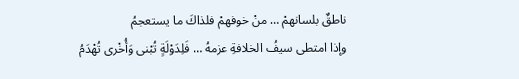ناطقٌ بلسانهمْ … منْ خوفهمْ فلذاكَ ما يستعجمُ
وإذا امتطى سيفُ الخلافةِ عزمهُ … فَلِدَوْلَةٍ تُبْنى وَأُخْرى تُهْدَمُ